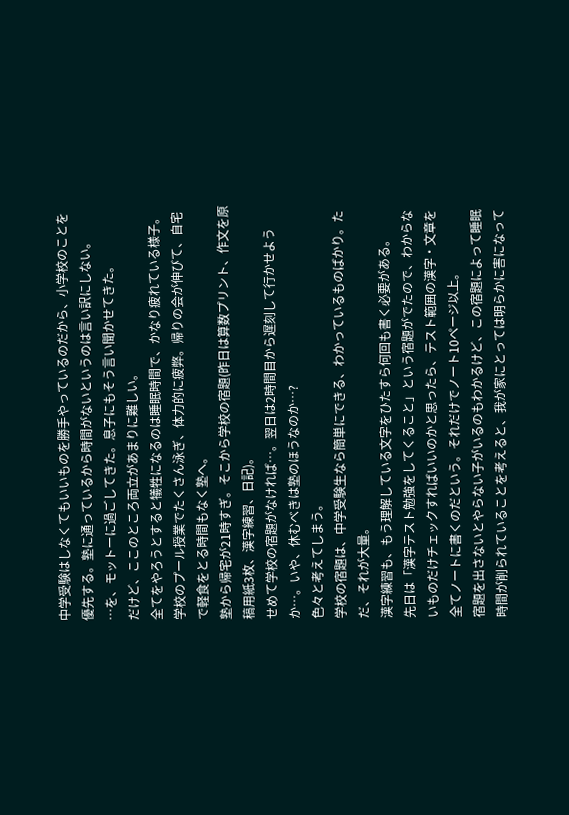中学受験はしなくてもいいものを勝手やっているのだから、小学校のことを優先する。塾に通っているから時間がないというのは言い訳にしない。
…を、モットーに過ごしてきた。息子にもそう言い聞かせてきた。
だけど、ここのところ両立があまりに難しい。
全てをやろうとすると犠牲になるのは睡眠時間で、かなり疲れている様子。
学校のプール授業でたくさん泳ぎ、体力的に疲弊。帰りの会が伸びて、自宅で軽食をとる時間もなく塾へ。
塾から帰宅が21時すぎ。そこから学校の宿題(昨日は算数プリント、作文を原稿用紙3枚、漢字練習、日記)。
せめて学校の宿題がなければ…。翌日は2時間目から遅刻して行かせようか…。いや、休むべきは塾のほうなのか…?
色々と考えてしまう。
学校の宿題は、中学受験生なら簡単にできる、わかっているものばかり。ただ、それが大量。
漢字練習も、もう理解している文字をひたすら何回も書く必要がある。
先日は「漢字テスト勉強をしてくること」という宿題がでたので、わからないものだけチェックすればいいのかと思ったら、テスト範囲の漢字・文章を全てノートに書くのだという。それだけでノート10ページ以上。
宿題を出さないとやらない子がいるのもわかるけど、この宿題によって睡眠時間が削られていることを考えると、我が家にとっては明らかに害になって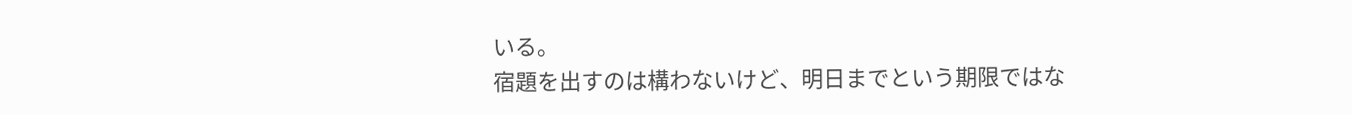いる。
宿題を出すのは構わないけど、明日までという期限ではな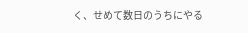く、せめて数日のうちにやる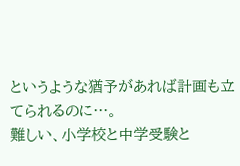というような猶予があれば計画も立てられるのに…。
難しい、小学校と中学受験と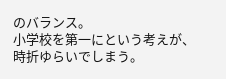のバランス。
小学校を第一にという考えが、時折ゆらいでしまう。